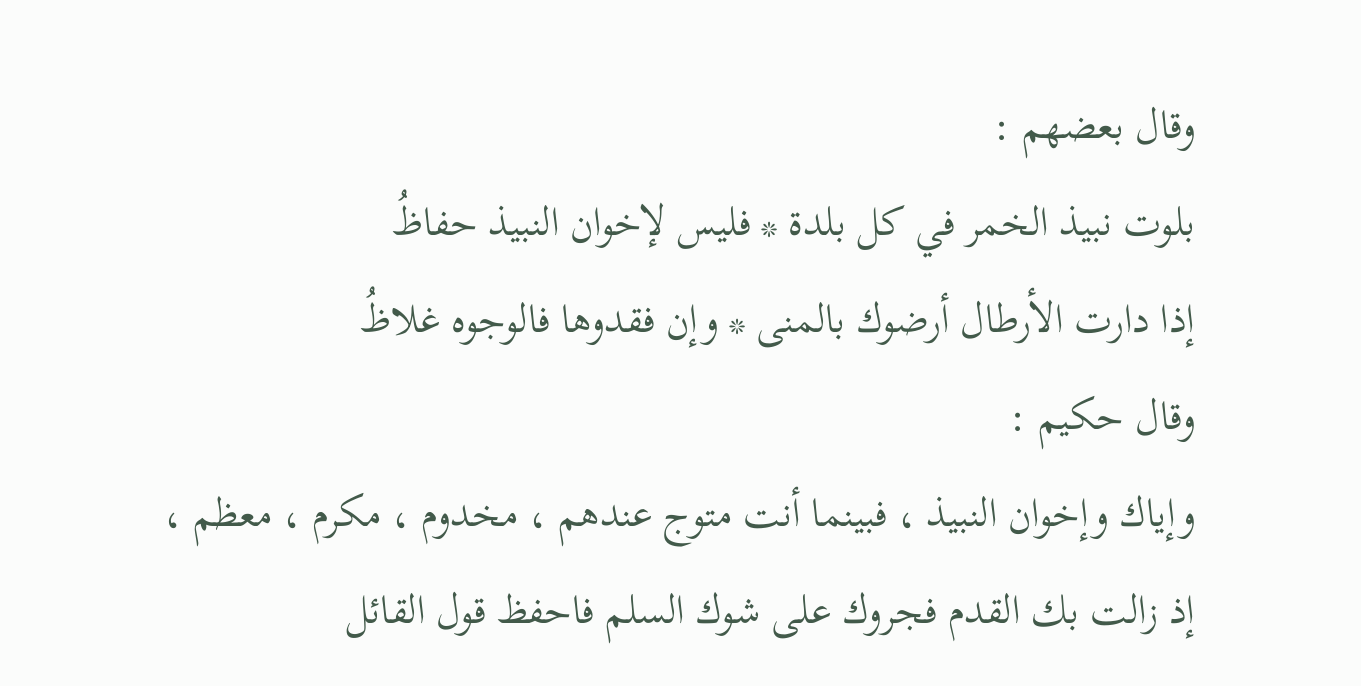وقال بعضهم :
بلوت نبيذ الخمر في كل بلدة * فليس لإخوان النبيذ حفاظُ
إذا دارت الأرطال أرضوك بالمنى * وإن فقدوها فالوجوه غلاظُ
وقال حكيم :
وإياك وإخوان النبيذ ، فبينما أنت متوج عندهم ، مخدوم ، مكرم ، معظم ،
إذ زالت بك القدم فجروك على شوك السلم فاحفظ قول القائل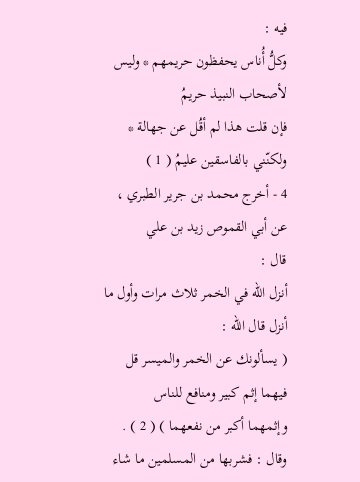فيه :
وكلُّ أُناس يحفظون حريمهم * وليس لأصحاب النبيذ حريمُ
فإن قلت هذا لم أقُل عن جهالة * ولكنّني بالفاسقين عليمُ ( 1 )
4 - أخرج محمد بن جرير الطبري ، عن أبي القموص زيد بن علي
قال :
أنزل الله في الخمر ثلاث مرات وأول ما أنزل قال الله :
( يسألونك عن الخمر والميسر قل فيهما إثم كبير ومنافع للناس
وإثمهما أكبر من نفعهما ) ( 2 ) .
وقال : فشربها من المسلمين ما شاء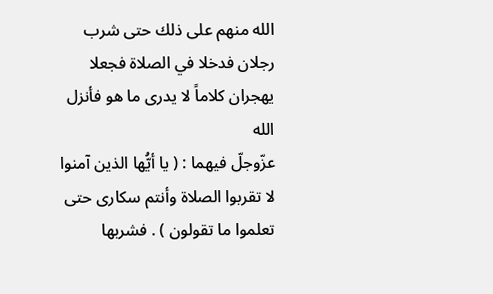الله منهم على ذلك حتى شرب
رجلان فدخلا في الصلاة فجعلا يهجران كلاماً لا يدرى ما هو فأنزل الله
عزّوجلّ فيهما : ( يا أيُّها الذين آمنوا لا تقربوا الصلاة وأنتم سكارى حتى
تعلموا ما تقولون ) . فشربها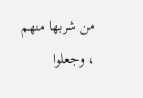من شربها منهم ، وجعلوا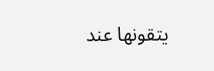يتقونها عند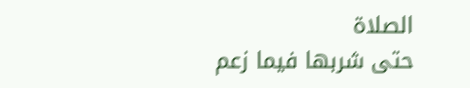الصلاة
حتى شربها فيما زعم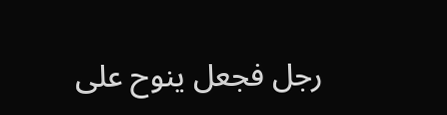رجل فجعل ينوح على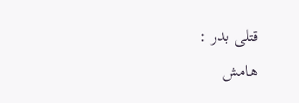قتلى بدر :
هامش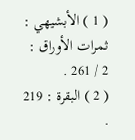( 1 ) الأبشيهي : ثمرات الأوراق : 2 / 261 .
( 2 ) البقرة : 219 .